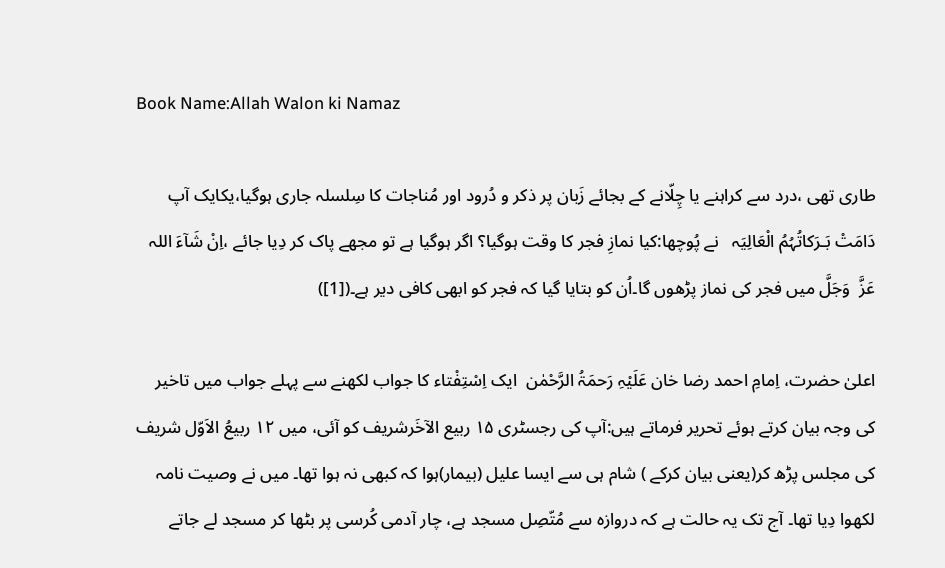Book Name:Allah Walon ki Namaz

طاری تھی ،درد سے کراہنے یا چِلّانے کے بجائے زَبان پر ذکر و دُرود اور مُناجات کا سِلسلہ جاری ہوگیا،یکایک آپ دَامَتْ بَـرَکاتُہُمُ الْعَالِیَہ   نے پُوچھا:کیا نمازِ فجر کا وقت ہوگیا؟ اگر ہوگیا ہے تو مجھے پاک کر دِیا جائے ،اِنْ شَآءَ اللہ عَزَّ  وَجَلَّ میں فجر کی نماز پڑھوں گا۔اُن کو بتایا گیا کہ فجر کو ابھی کافی دیر ہے۔([1])

اعلیٰ حضرت، اِمامِ احمد رضا خان عَلَیْہِ رَحمَۃُ الرَّحْمٰن  ایک اِسْتِفْتاء کا جواب لکھنے سے پہلے جواب میں تاخیر کی وجہ بیان کرتے ہوئے تحریر فرماتے ہیں:آپ کی رجسٹری ۱۵ ربیع الآخَرشریف کو آئی، میں ۱۲ ربیعُ الاَوّل شریف کی مجلس پڑھ کر(یعنی بیان کرکے ) شام ہی سے ایسا علیل (بیمار)ہوا کہ کبھی نہ ہوا تھا۔ میں نے وصیت نامہ لکھوا دِیا تھا۔ آج تک یہ حالت ہے کہ دروازہ سے مُتّصِل مسجد ہے، چار آدمی کُرسی پر بٹھا کر مسجد لے جاتے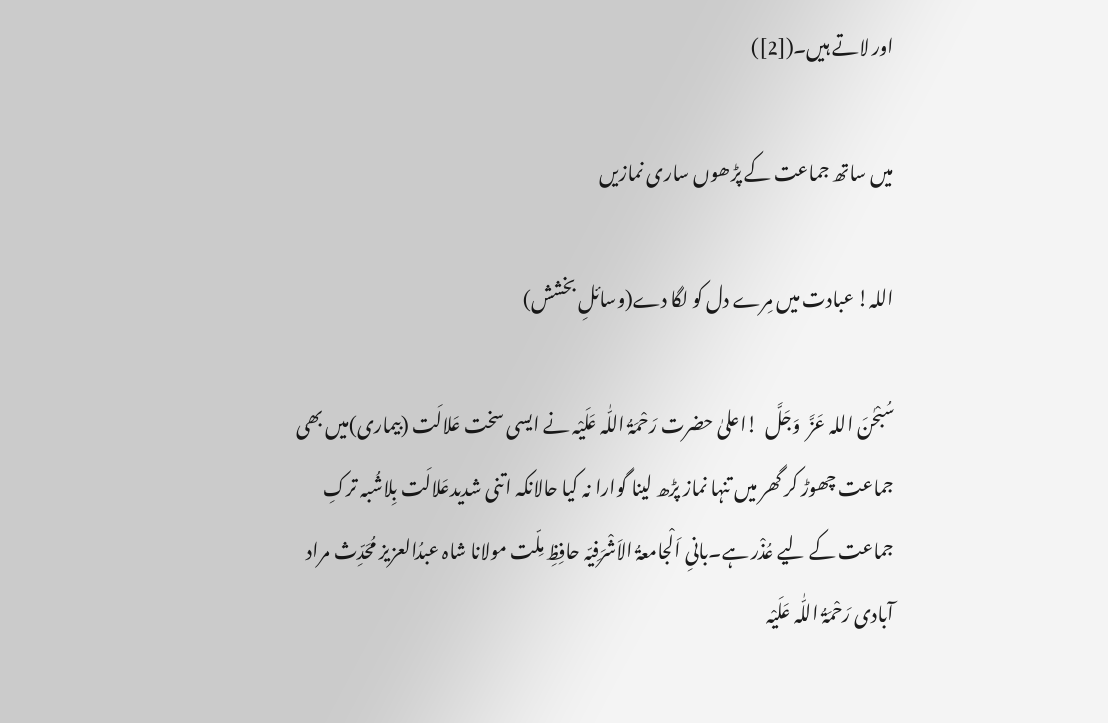اور لاتے ہیں۔([2])

میں ساتھ جماعت کے پڑھوں ساری نمازیں

اللہ! عبادت میں مِرے دل کو لگا دے(وسائلِ بخشش)

سُبْحٰنَ اللہ عَزَّ  وَجَلَّ  !اعلیٰ حضرت رَحْمَۃُ اللّٰہ عَلَیْہ نے ایسی سخت عَلالَت (بیماری)میں بھی جماعت چھوڑ کر گھر میں تنہا نماز پڑھ لینا گوارا نہ کیا حالانکہ اتنی شدیدعَلالَت بِلاشُبہ ترکِ جماعت کے لیے عُذْر ہے۔بانیِ اَلْجامعۃُ الاَشْرَفِیّہ حافِظِ مِلّت مولانا شاہ عبدُالعزیز مُحَدِّث مراد آبادی رَحْمَۃُ اللّٰہ عَلَیْہ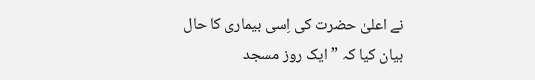نے اعلیٰ حضرت کی اِسی بیماری کا حال بیان کیا کہ ” ایک روز مسجد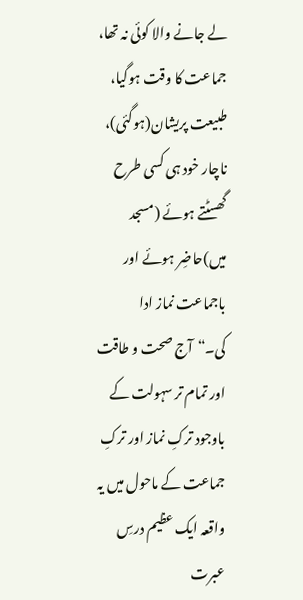لے جانے والا کوئی نہ تھا، جماعت کا وقت ہوگیا، طبیعت پریشان(ہوگئی)، ناچار خود ہی کسی طرح گھسٹتے ہوئے (مسجد میں)حاضِر ہوئے اور باجماعت نماز ادا کی۔“آج صحت و طاقت اور تمام تر سہولت کے باوجود ترکِ نماز اور ترکِ جماعت کے ماحول میں یہ واقعہ ایک عظیم درسِ عبرت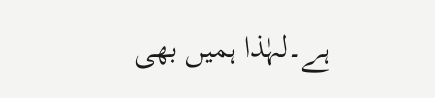ہے۔لہٰذا ہمیں بھی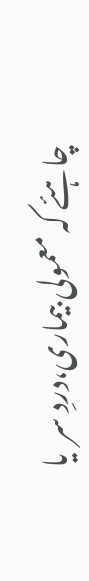چاہئے کہ معمولی بیماری،دردِ سر  یا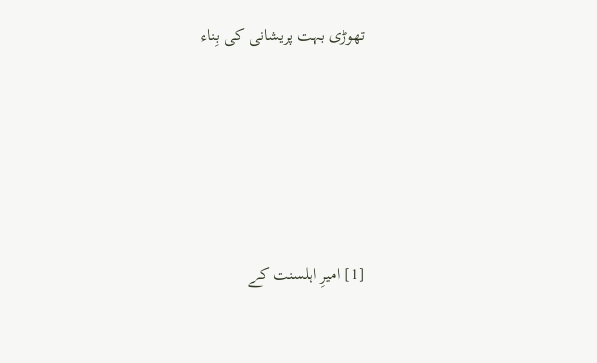تھوڑی بہت پریشانی کی بِناء






[1] امیرِ اہلسنت کے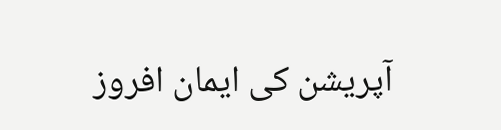آپریشن کی ایمان افروز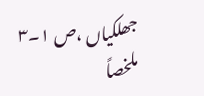جھلکیاں ،ص ۱۔۳ ملخصاً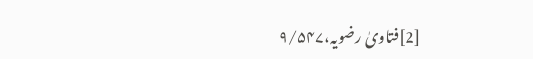[2]فتاویٰ رضویہ،۹/۵۴۷